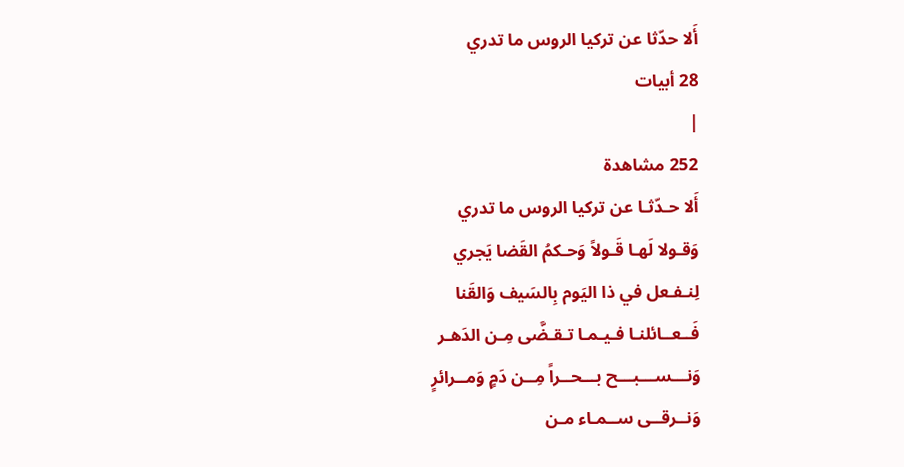أَلا حدّثا عن تركيا الروس ما تدري
28 أبيات
|
252 مشاهدة
أَلا حـدّثـا عن تركيا الروس ما تدري
وَقـولا لَهـا قَـولاً وَحـكمُ القَضا يَجري
لِنـفـعل في ذا اليَوم بِالسَيف وَالقَنا
فَــعــائلنـا فـيـمـا تـقـضَّى مِـن الدَهـر
وَنـــســـبـــح بـــحــراً مِــن دَمٍ وَمــرائرٍ
وَنــرقــى ســمـاء مـن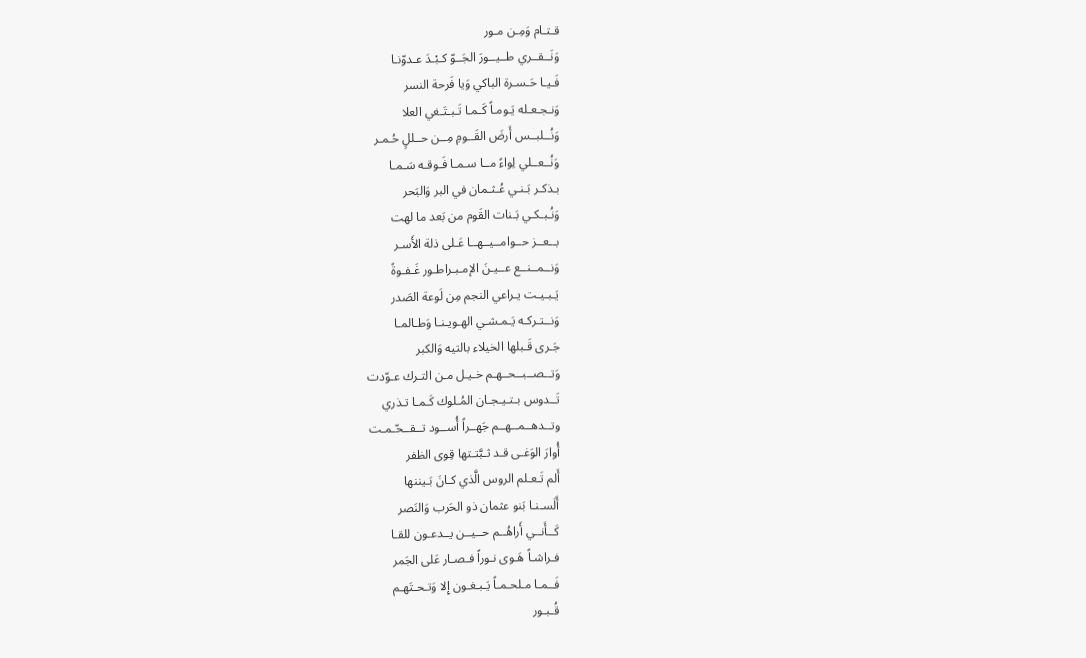قـتـام وَمِـن مـور
وَنَــقــري طــيــورَ الجَــوّ كـبْـدَ عـدوّنـا
فَـيـا حَـسـرة الباكي وَيا فَرحة النسر
وَنـجـعـله يَـومـاً كَـمـا تَـبـتَـغي العلا
وَنُــلبــس أَرضَ القَــومِ مِــن حــللٍ حُـمـر
وَنُــعــلي لِواءً مــا سـمـا فَـوقـه سَـمـا
بـذكـر بَـنـي عُـثـمان في البر وَالبَحر
وَنُـبـكـي بَـنات القَوم من بَعد ما لهت
بــعــز حــوامــيــهــا عَـلى ذلة الأَسـر
وَنــمــنــع عــيـنَ الإمـبـراطـور غَـفـوةً
يَـبـيـت يـراعي النجم مِن لَوعة الصَدر
وَنــتـركـه يَـمـشـي الهـويـنـا وَطـالمـا
جَـرى قَـبلها الخيلاء بالتيه وَالكبر
وَتــصــبــحــهـم خـيـل مـن التـرك عـوّدت
تَــدوس بـتـيـجـان المُـلوك كَـمـا تـذري
وتــدهــمــهــم جَهــراً أُســود تــقــحّـمـت
أُوارَ الوَغـى قـد ثـبَّتـتها قِوى الظفر
أَلم تَـعـلم الروس الَّذي كـانَ بَـيننها
أَلَسـنـا بَنو عثمان ذو الحَرب وَالنَصر
كَــأَنــي أَراهُــم حــيــن يــدعـون للقـا
فـراشـاً هَـوى نـوراً فـصـار عَلى الجَمر
فَــمـا مـلحـمـاً يَـبـغـون إِلا وَتـحـتَهـم
قُـبـور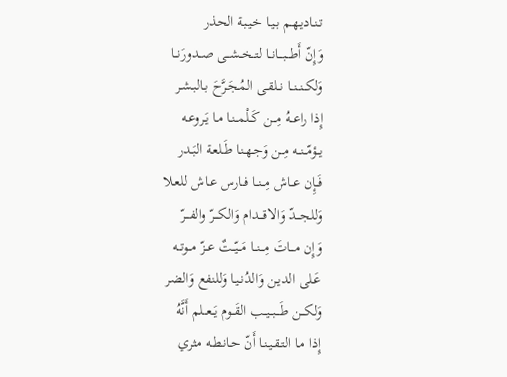تـنـاديـهـم بـيـا خـيـبة الحذر
وَإِنّ أَطـــبـــانــا لتــخــشــى صــدورَنــا
وَلكــنــنــا نــلقـى المُـجَـرَّحَ بـالبـشـر
إِذا راعــهُ مِــن كَــلْمــنـا مـا يَـروعـه
يــؤمّــنــه مِــن وَجـهـنـا طَـلعـة البَـدر
فَــإِن عــاش مِــنــا فــارس عـاش للعـلا
وَللجـــدّ وَالاقـــدام وَالكـــرّ والفـــرّ
وَإِن مـــاتَ مِـــنــا مَــيّــتٌ عــزّ مــوتــه
عَـلى الديـن وَالدُنـيـا وَللنفع وَالضر
وَلكـــن طَـــبــيــب القَــوم يَــعــلم أَنَّهُ
إِذا مـا التـقـيـنـا أَنّ حـانـطـه مثري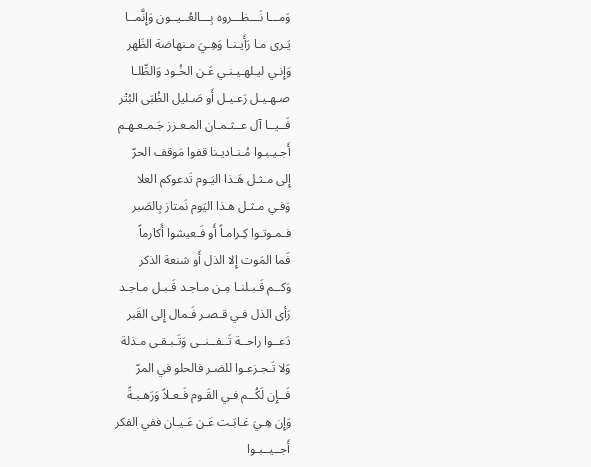وَمـــا نَـــظـــروه بِـــالعُــيــون وَإِنَّمــا
يَـرى مـا رَأَيـنـا وَهِـيَ مـنهاضة الظَهر
وَإِنـي ليـلهـيـنـي عَـن الخُـود وَالطِّلـا
صـهـيـل رَعـيـل أَو صَـليل الظُبَى البُتْر
فَــيــا آل عــثـمـان المـعـزز جَـمـعـهـم
أَجـيـبـوا مُـنـاديـنا قفوا مَوقف الحرّ
إِلى مـثـل هَـذا اليَـوم تَدعوكم العلا
وَفـي مـثـل هـذا اليَوم نَمتاز بِالصَبر
فـمـوتـوا كِـرامـاً أَو فَـعيشوا أَكارماً
فَما المَوت إِلا الذل أَو شنعة الذكر
وَكــم قَـبـلنـا مِـن مـاجـد قَـبـل مـاجـد
رَأى الذل فـي قـصـر فَـمال إِلى القَبر
دَعــوا راحــة تَــفــنــى وَتَـبـقـى مـذلة
وَلا تَـجـزعـوا للضـر فالحلو في المرّ
فَــإِن لَكُــم فـي القَـوم فَـعـلاً وَرَهـبـةً
وَإِن هِـيَ غـابَـت عَـن عَـيـان ففي الفكر
أَجــيــبـوا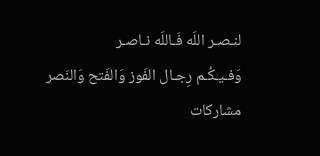لنـصـر اللَه فَـاللَه نـاصـر
وَفـيـكُـم رِجـال الفَوز وَالفَتح وَالنَصر
مشاركات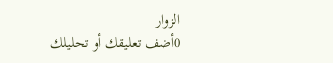الزوار
0أضف تعليقك أو تحليلك